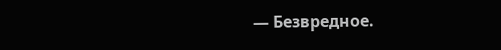— Безвредное.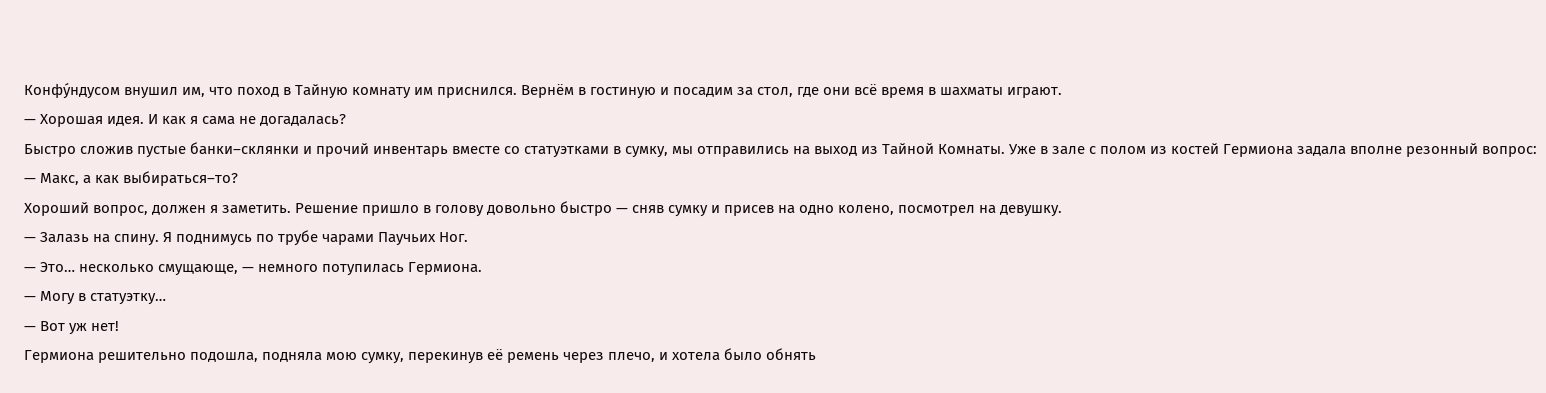Конфу́ндусом внушил им, что поход в Тайную комнату им приснился. Вернём в гостиную и посадим за стол, где они всё время в шахматы играют.
— Хорошая идея. И как я сама не догадалась?
Быстро сложив пустые банки–склянки и прочий инвентарь вместе со статуэтками в сумку, мы отправились на выход из Тайной Комнаты. Уже в зале с полом из костей Гермиона задала вполне резонный вопрос:
— Макс, а как выбираться–то?
Хороший вопрос, должен я заметить. Решение пришло в голову довольно быстро — сняв сумку и присев на одно колено, посмотрел на девушку.
— Залазь на спину. Я поднимусь по трубе чарами Паучьих Ног.
— Это… несколько смущающе, — немного потупилась Гермиона.
— Могу в статуэтку…
— Вот уж нет!
Гермиона решительно подошла, подняла мою сумку, перекинув её ремень через плечо, и хотела было обнять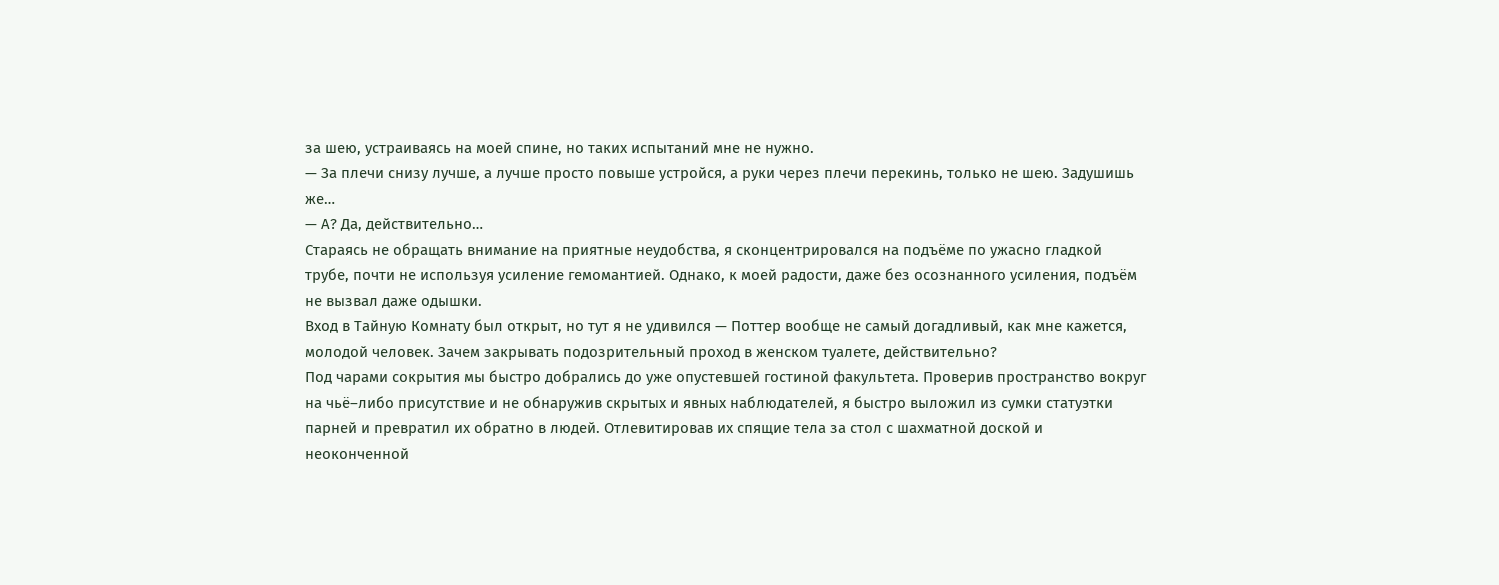за шею, устраиваясь на моей спине, но таких испытаний мне не нужно.
— За плечи снизу лучше, а лучше просто повыше устройся, а руки через плечи перекинь, только не шею. Задушишь же…
— А? Да, действительно…
Стараясь не обращать внимание на приятные неудобства, я сконцентрировался на подъёме по ужасно гладкой трубе, почти не используя усиление гемомантией. Однако, к моей радости, даже без осознанного усиления, подъём не вызвал даже одышки.
Вход в Тайную Комнату был открыт, но тут я не удивился — Поттер вообще не самый догадливый, как мне кажется, молодой человек. Зачем закрывать подозрительный проход в женском туалете, действительно?
Под чарами сокрытия мы быстро добрались до уже опустевшей гостиной факультета. Проверив пространство вокруг на чьё–либо присутствие и не обнаружив скрытых и явных наблюдателей, я быстро выложил из сумки статуэтки парней и превратил их обратно в людей. Отлевитировав их спящие тела за стол с шахматной доской и неоконченной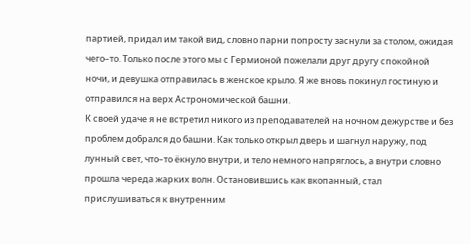партией, придал им такой вид, словно парни попросту заснули за столом, ожидая чего–то. Только после этого мы с Гермионой пожелали друг другу спокойной ночи, и девушка отправилась в женское крыло. Я же вновь покинул гостиную и отправился на верх Астрономической башни.
К своей удаче я не встретил никого из преподавателей на ночном дежурстве и без проблем добрался до башни. Как только открыл дверь и шагнул наружу, под лунный свет, что–то ёкнуло внутри, и тело немного напряглось, а внутри словно прошла череда жарких волн. Остановившись как вкопанный, стал прислушиваться к внутренним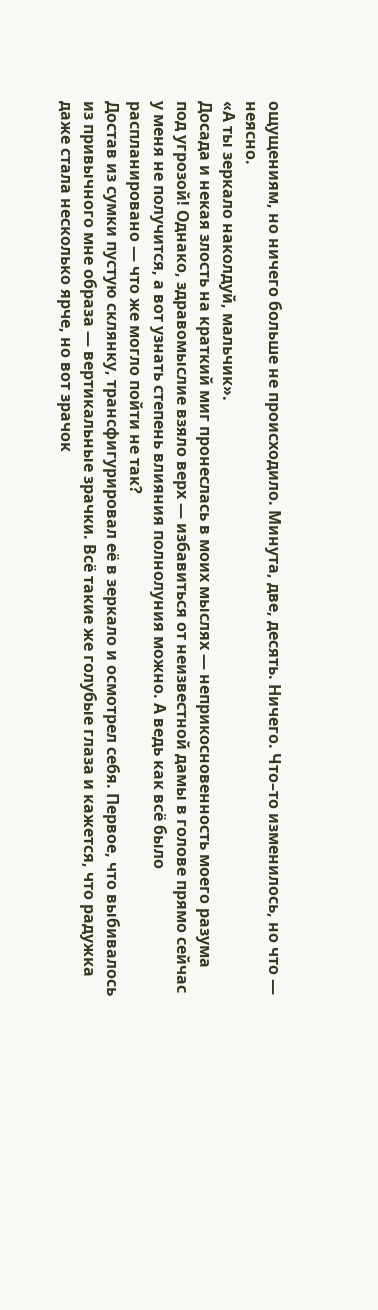ощущениям, но ничего больше не происходило. Минута, две, десять. Ничего. Что–то изменилось, но что — неясно.
«А ты зеркало наколдуй, мальчик».
Досада и некая злость на краткий миг пронеслась в моих мыслях — неприкосновенность моего разума под угрозой! Однако, здравомыслие взяло верх — избавиться от неизвестной дамы в голове прямо сейчас у меня не получится, а вот узнать степень влияния полнолуния можно. А ведь как всё было распланировано — что же могло пойти не так?
Достав из сумки пустую склянку, трансфигурировал её в зеркало и осмотрел себя. Первое, что выбивалось из привычного мне образа — вертикальные зрачки. Всё такие же голубые глаза и кажется, что радужка даже стала несколько ярче, но вот зрачок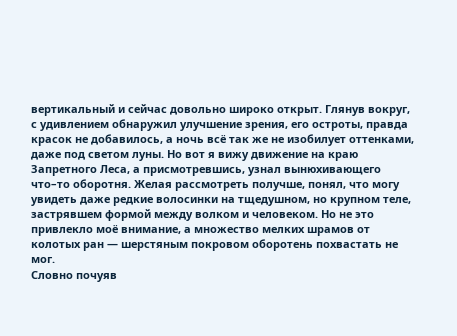вертикальный и сейчас довольно широко открыт. Глянув вокруг, с удивлением обнаружил улучшение зрения, его остроты, правда красок не добавилось, а ночь всё так же не изобилует оттенками, даже под светом луны. Но вот я вижу движение на краю Запретного Леса, а присмотревшись, узнал вынюхивающего что–то оборотня. Желая рассмотреть получше, понял, что могу увидеть даже редкие волосинки на тщедушном, но крупном теле, застрявшем формой между волком и человеком. Но не это привлекло моё внимание, а множество мелких шрамов от колотых ран — шерстяным покровом оборотень похвастать не мог.
Словно почуяв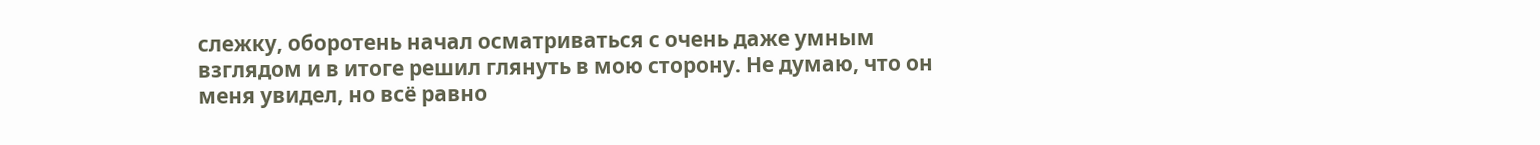слежку, оборотень начал осматриваться с очень даже умным взглядом и в итоге решил глянуть в мою сторону. Не думаю, что он меня увидел, но всё равно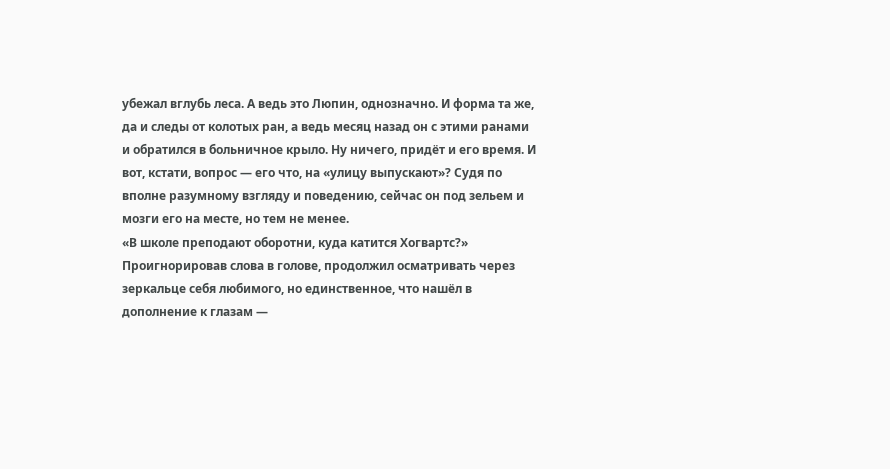убежал вглубь леса. А ведь это Люпин, однозначно. И форма та же, да и следы от колотых ран, а ведь месяц назад он с этими ранами и обратился в больничное крыло. Ну ничего, придёт и его время. И вот, кстати, вопрос — его что, на «улицу выпускают»? Судя по вполне разумному взгляду и поведению, сейчас он под зельем и мозги его на месте, но тем не менее.
«В школе преподают оборотни, куда катится Хогвартс?»
Проигнорировав слова в голове, продолжил осматривать через зеркальце себя любимого, но единственное, что нашёл в дополнение к глазам —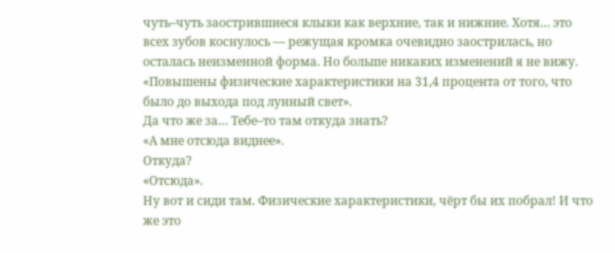чуть–чуть заострившиеся клыки как верхние, так и нижние. Хотя… это всех зубов коснулось — режущая кромка очевидно заострилась, но осталась неизменной форма. Но больше никаких изменений я не вижу.
«Повышены физические характеристики на 31,4 процента от того, что было до выхода под лунный свет».
Да что же за… Тебе–то там откуда знать?
«А мне отсюда виднее».
Откуда?
«Отсюда».
Ну вот и сиди там. Физические характеристики, чёрт бы их побрал! И что же это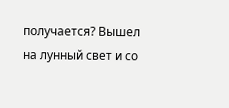получается? Вышел на лунный свет и со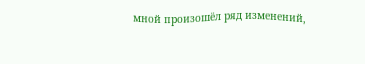мной произошёл ряд изменений,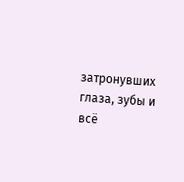затронувших глаза, зубы и всё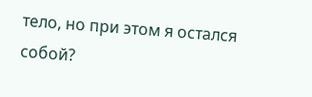тело, но при этом я остался собой?